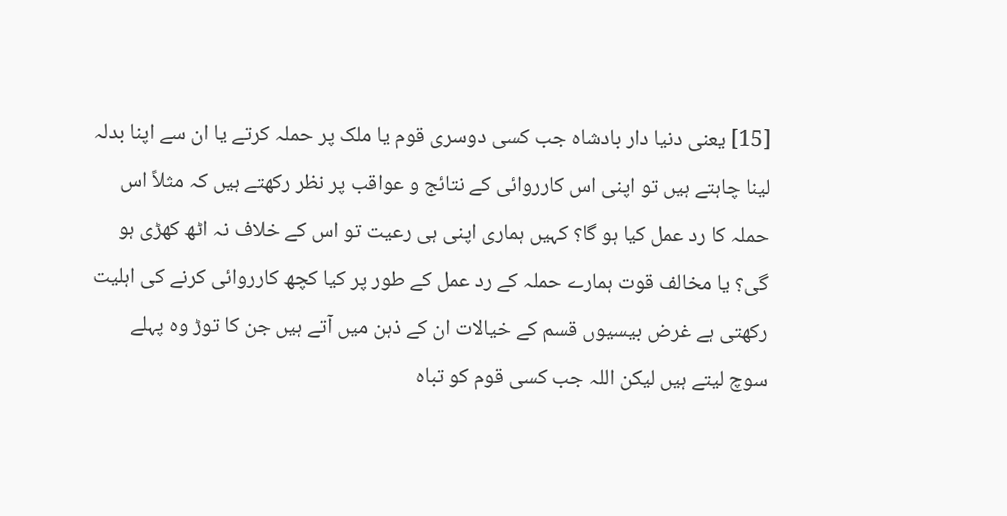[15] یعنی دنیا دار بادشاہ جب کسی دوسری قوم یا ملک پر حملہ کرتے یا ان سے اپنا بدلہ لینا چاہتے ہیں تو اپنی اس کارروائی کے نتائج و عواقب پر نظر رکھتے ہیں کہ مثلاً اس حملہ کا رد عمل کیا ہو گا؟ کہیں ہماری اپنی ہی رعیت تو اس کے خلاف نہ اٹھ کھڑی ہو گی؟ یا مخالف قوت ہمارے حملہ کے رد عمل کے طور پر کیا کچھ کارروائی کرنے کی اہلیت رکھتی ہے غرض بیسیوں قسم کے خیالات ان کے ذہن میں آتے ہیں جن کا توڑ وہ پہلے سوچ لیتے ہیں لیکن اللہ جب کسی قوم کو تباہ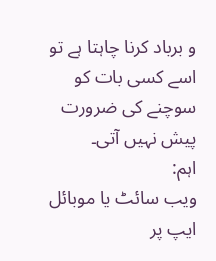و برباد کرنا چاہتا ہے تو اسے کسی بات کو سوچنے کی ضرورت پیش نہیں آتی۔
اہم:
ویب سائٹ یا موبائل ایپ پر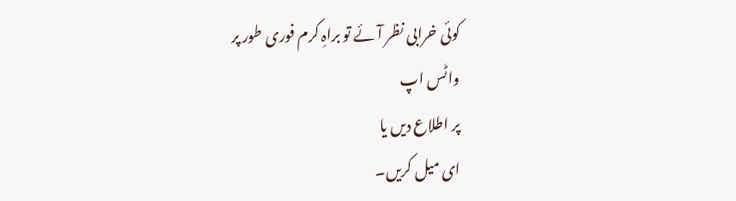کوئی خرابی نظر آئے تو براہِ کرم فوری طور پر
واٹس اپ
پر اطلاع دیں یا
ای میل کریں۔